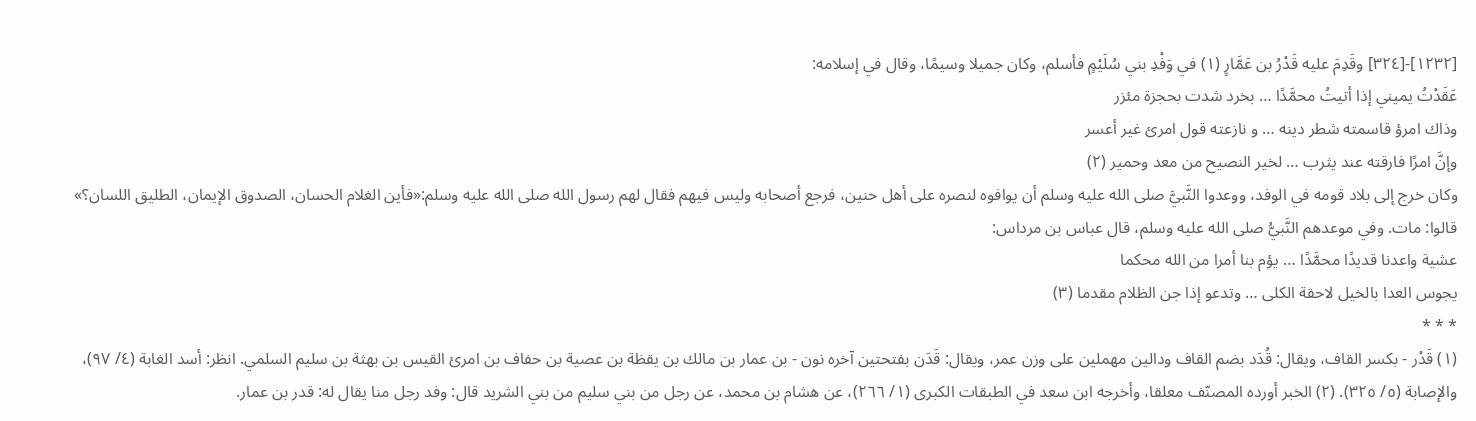[١٢٣٢]-[٣٢٤] وقَدِمَ عليه قَدْرُ بن عَمَّارٍ (١) في وَفْدِ بني سُلَيْمٍ فأسلم، وكان جميلا وسيمًا، وقال في إسلامه:
عَقَدْتُ يميني إذا أتيتُ محمَّدًا … بخرد شدت بحجزة مئزر
وذاك امرؤ قاسمته شطر دينه … و نازعته قول امرئ غير أعسر
وإنَّ امرًا فارقته عند يثرب … لخير النصيح من معد وحمير (٢)
وكان خرج إلى بلاد قومه في الوفد، ووعدوا النَّبيَّ صلى الله عليه وسلم أن يوافوه لنصره على أهل حنين، فرجع أصحابه وليس فيهم فقال لهم رسول الله صلى الله عليه وسلم:«فأين الغلام الحسان، الصدوق الإيمان، الطليق اللسان؟» قالوا: مات. وفي موعدهم النَّبيُّ صلى الله عليه وسلم، قال عباس بن مرداس:
عشية واعدنا قديدًا محمَّدًا … يؤم بنا أمرا من الله محكما
يجوس العدا بالخيل لاحقة الكلى … وتدعو إذا جن الظلام مقدما (٣)
* * *
(١) قَدْر - بكسر القاف، ويقال: قُدَد بضم القاف ودالين مهملين على وزن عمر، ويقال: قَدَن بفتحتين آخره نون - بن عمار بن مالك بن يقظة بن عصية بن حفاف بن امرئ القيس بن بهثة بن سليم السلمي. انظر: أسد الغابة (٤/ ٩٧)، والإصابة (٥/ ٣٢٥). (٢) الخبر أورده المصنّف معلقا، وأخرجه ابن سعد في الطبقات الكبرى (١/ ٢٦٦)، عن هشام بن محمد، عن رجل من بني سليم من بني الشريد قال: وفد رجل منا يقال له: قدر بن عمار.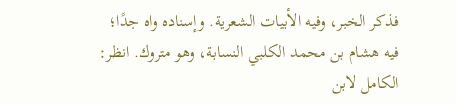فذكر الخبر، وفيه الأبيات الشعرية. وإسناده واه جدًا؛ فيه هشام بن محمد الكلبي النسابة، وهو متروك. انظر: الكامل لابن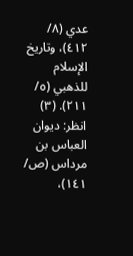عدي (٨/ ٤١٢)، وتاريخ الإسلام للذهبي (٥/ ٢١١). (٣) انظر: ديوان العباس بن مرداس (ص/ ١٤١)،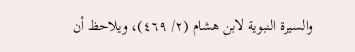والسيرة النبوية لابن هشام (٢/ ٤٦٩)، ويلاحظ أن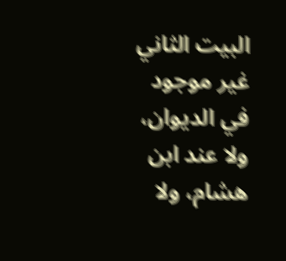البيت الثاني غير موجود في الديوان، ولا عند ابن هشام، ولا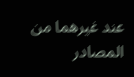عند غيرهما من المصادر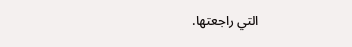التي راجعتها.